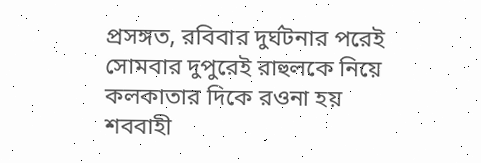প্রসঙ্গত, রবিবার দুর্ঘটনার পরেই সোমবার দুপুরেই রাহুলকে নিয়ে কলকাতার দিকে রওনা হয় শববাহী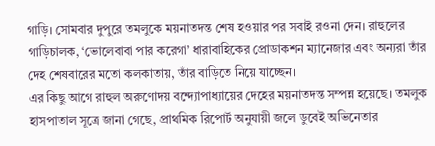গাড়ি। সোমবার দুপুরে তমলুকে ময়নাতদন্ত শেষ হওয়ার পর সবাই রওনা দেন। রাহুলের গাড়িচালক, ‘ভোলেবাবা পার করেগা’ ধারাবাহিকের প্রোডাকশন ম্যানেজার এবং অন্যরা তাঁর দেহ শেষবারের মতো কলকাতায়, তাঁর বাড়িতে নিয়ে যাচ্ছেন।
এর কিছু আগে রাহুল অরুণোদয় বন্দ্যোপাধ্যায়ের দেহের ময়নাতদন্ত সম্পন্ন হয়েছে। তমলুক হাসপাতাল সূত্রে জানা গেছে, প্রাথমিক রিপোর্ট অনুযায়ী জলে ডুবেই অভিনেতার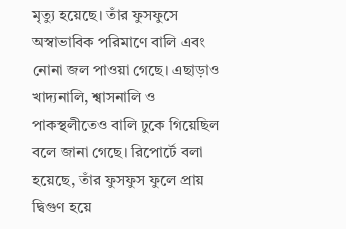মৃত্যু হয়েছে। তাঁর ফুসফুসে অস্বাভাবিক পরিমাণে বালি এবং নোনা জল পাওয়া গেছে। এছাড়াও খাদ্যনালি, শ্বাসনালি ও পাকস্থলীতেও বালি ঢুকে গিয়েছিল বলে জানা গেছে। রিপোর্টে বলা হয়েছে, তাঁর ফুসফুস ফুলে প্রায় দ্বিগুণ হয়ে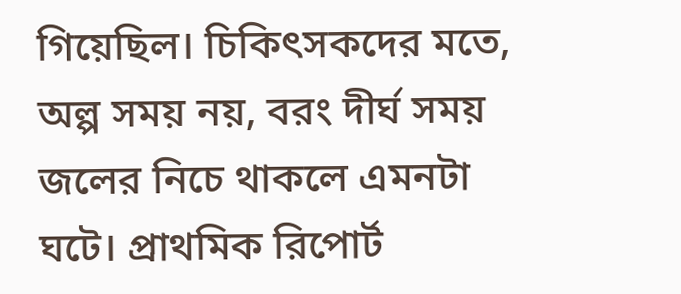গিয়েছিল। চিকিৎসকদের মতে, অল্প সময় নয়, বরং দীর্ঘ সময় জলের নিচে থাকলে এমনটা ঘটে। প্রাথমিক রিপোর্ট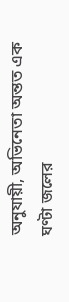অনুযায়ী, অভিনেতা অন্তত এক ঘণ্টা জলের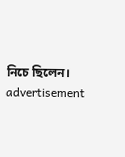নিচে ছিলেন।
advertisement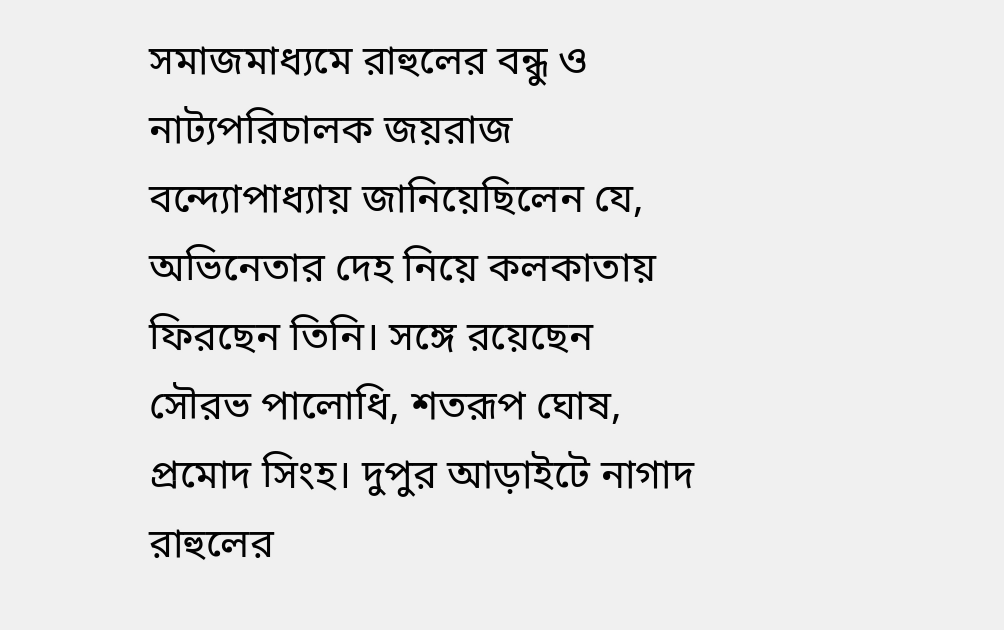সমাজমাধ্যমে রাহুলের বন্ধু ও নাট্যপরিচালক জয়রাজ বন্দ্যোপাধ্যায় জানিয়েছিলেন যে, অভিনেতার দেহ নিয়ে কলকাতায় ফিরছেন তিনি। সঙ্গে রয়েছেন সৌরভ পালোধি, শতরূপ ঘোষ, প্রমোদ সিংহ। দুপুর আড়াইটে নাগাদ রাহুলের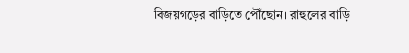বিজয়গড়ের বাড়িতে পৌঁছোন। রাহুলের বাড়ি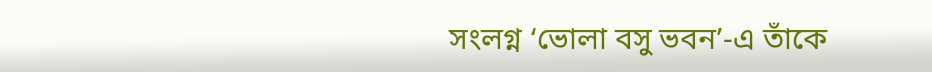সংলগ্ন ‘ভোলা বসু ভবন’-এ তাঁকে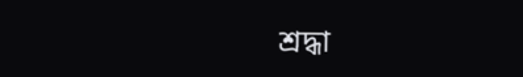শ্রদ্ধা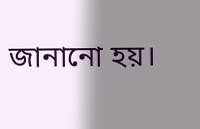জানানো হয়।